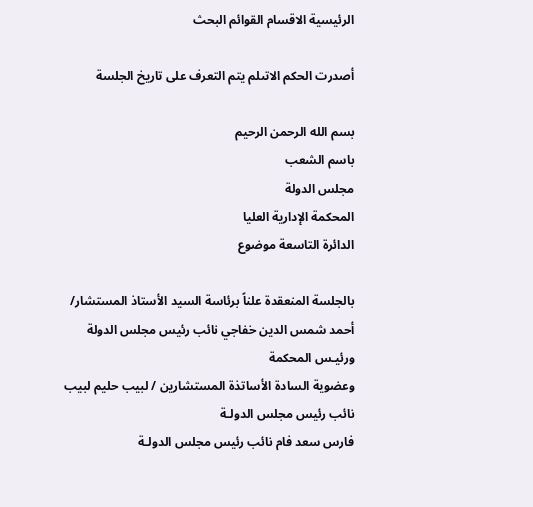الرئيسية الاقسام القوائم البحث

أصدرت الحكم الاتىلم يتم التعرف على تاريخ الجلسة

بسم الله الرحمن الرحيم
باسم الشعب
مجلس الدولة
المحكمة الإدارية العليا
الدائرة التاسعة موضوع

بالجلسة المنعقدة علناً برئاسة السيد الأستاذ المستشار/ أحمد شمس الدين خفاجي نائب رئيس مجلس الدولة
ورئيـس المحكمة
وعضوية السادة الأساتذة المستشارين / لبيب حليم لبيب نائب رئيس مجلس الدولـة
فارس سعد فام نائب رئيس مجلس الدولـة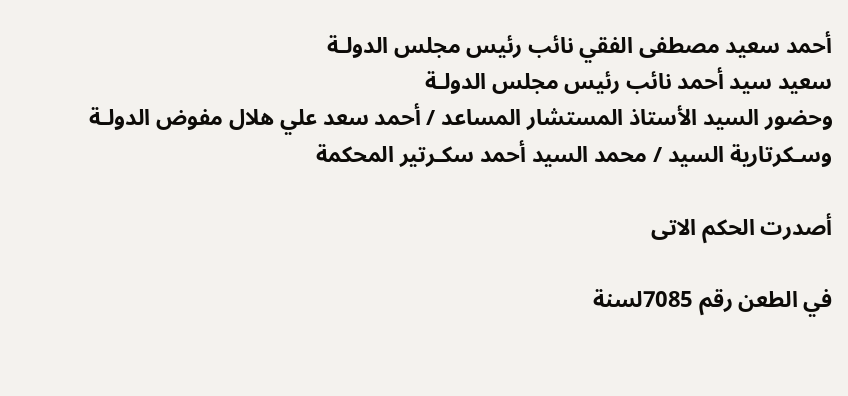أحمد سعيد مصطفى الفقي نائب رئيس مجلس الدولـة
سعيد سيد أحمد نائب رئيس مجلس الدولـة
وحضور السيد الأستاذ المستشار المساعد / أحمد سعد علي هلال مفوض الدولـة
وسـكرتارية السيد / محمد السيد أحمد سكـرتير المحكمة

أصدرت الحكم الاتى

في الطعن رقم 7085لسنة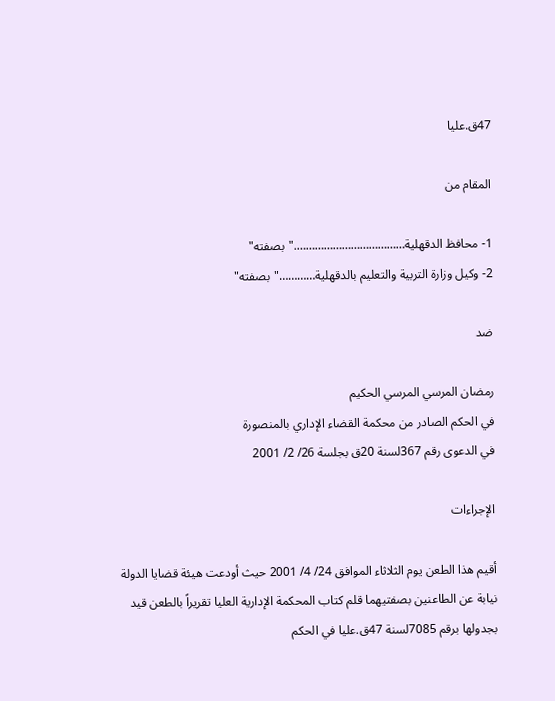47ق.عليا

المقام من

1- محافظ الدقهلية………………………………."بصفته"
2- وكيل وزارة التربية والتعليم بالدقهلية…………"بصفته"

ضد

رمضان المرسي المرسي الحكيم
في الحكم الصادر من محكمة القضاء الإداري بالمنصورة
في الدعوى رقم 367لسنة 20ق بجلسة 26/ 2/ 2001

الإجراءات

أقيم هذا الطعن يوم الثلاثاء الموافق 24/ 4/ 2001 حيث أودعت هيئة قضايا الدولة نيابة عن الطاعنين بصفتيهما قلم كتاب المحكمة الإدارية العليا تقريراً بالطعن قيد بجدولها برقم 7085لسنة 47ق.عليا في الحكم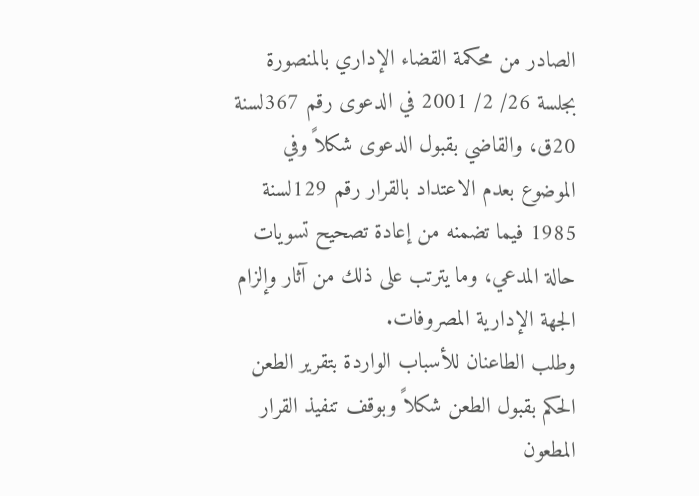الصادر من محكمة القضاء الإداري بالمنصورة بجلسة 26/ 2/ 2001 في الدعوى رقم 367لسنة 20ق، والقاضي بقبول الدعوى شكلاً وفي الموضوع بعدم الاعتداد بالقرار رقم 129لسنة 1985 فيما تضمنه من إعادة تصحيح تسويات حالة المدعي، وما يترتب على ذلك من آثار وإلزام الجهة الإدارية المصروفات.
وطلب الطاعنان للأسباب الواردة بتقرير الطعن الحكم بقبول الطعن شكلاً وبوقف تنفيذ القرار المطعون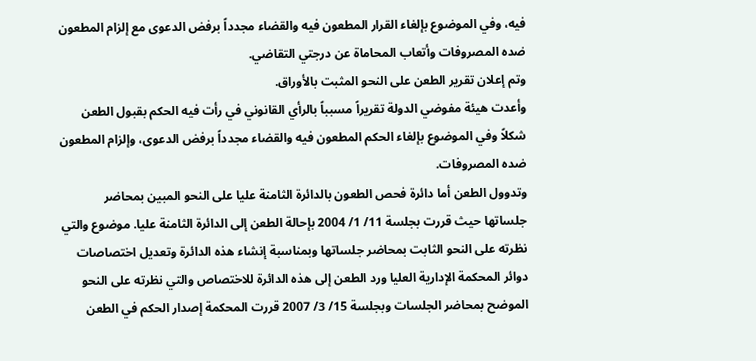فيه، وفي الموضوع بإلغاء القرار المطعون فيه والقضاء مجدداً برفض الدعوى مع إلزام المطعون ضده المصروفات وأتعاب المحاماة عن درجتي التقاضي.
وتم إعلان تقرير الطعن على النحو المثبت بالأوراق.
وأعدت هيئة مفوضي الدولة تقريراً مسبباً بالرأي القانوني في رأت فيه الحكم بقبول الطعن شكلاً وفي الموضوع بإلغاء الحكم المطعون فيه والقضاء مجدداً برفض الدعوى، وإلزام المطعون ضده المصروفات.
وتدوول الطعن أما دائرة فحص الطعون بالدائرة الثامنة عليا على النحو المبين بمحاضر جلساتها حيث قررت بجلسة 11/ 1/ 2004 بإحالة الطعن إلى الدائرة الثامنة عليا. موضوع والتي نظرته على النحو الثابت بمحاضر جلساتها وبمناسبة إنشاء هذه الدائرة وتعديل اختصاصات دوائر المحكمة الإدارية العليا ورد الطعن إلى هذه الدائرة للاختصاص والتي نظرته على النحو الموضح بمحاضر الجلسات وبجلسة 15/ 3/ 2007 قررت المحكمة إصدار الحكم في الطعن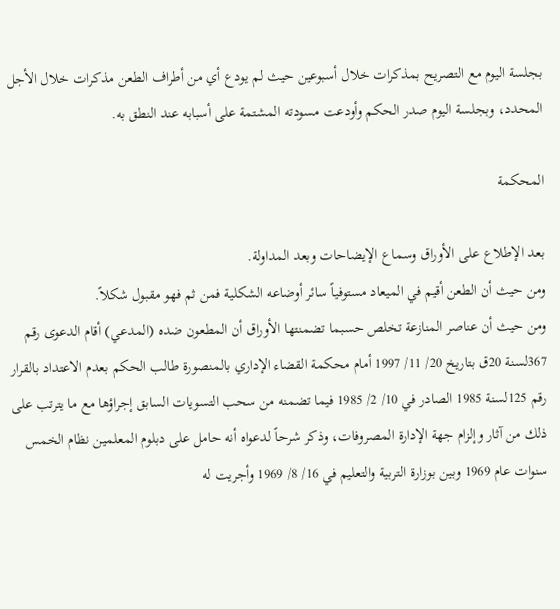بجلسة اليوم مع التصريح بمذكرات خلال أسبوعين حيث لم يودع أي من أطراف الطعن مذكرات خلال الأجل المحدد، وبجلسة اليوم صدر الحكم وأودعت مسودته المشتمة على أسبابه عند النطق به.

المحكمة

بعد الإطلاع على الأوراق وسماع الإيضاحات وبعد المداولة.
ومن حيث أن الطعن أقيم في الميعاد مستوفياً سائر أوضاعه الشكلية فمن ثم فهو مقبول شكلاً.
ومن حيث أن عناصر المنازعة تخلص حسبما تضمنتها الأوراق أن المطعون ضده (المدعي) أقام الدعوى رقم 367لسنة 20ق بتاريخ 20/ 11/ 1997 أمام محكمة القضاء الإداري بالمنصورة طالب الحكم بعدم الاعتداد بالقرار رقم 125لسنة 1985 الصادر في 10/ 2/ 1985 فيما تضمنه من سحب التسويات السابق إجراؤها مع ما يترتب على ذلك من آثار وإلزام جهة الإدارة المصروفات، وذكر شرحاً لدعواه أنه حامل على دبلوم المعلمين نظام الخمس سنوات عام 1969 وبين بوزارة التربية والتعليم في 16/ 8/ 1969 وأجريت له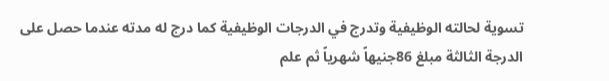تسوية لحالته الوظيفية وتدرج في الدرجات الوظيفية كما درج له مدته عندما حصل على الدرجة الثالثة مبلغ 86جنيهاً شهرياً ثم علم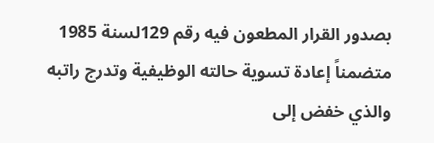بصدور القرار المطعون فيه رقم 129لسنة 1985 متضمناً إعادة تسوية حالته الوظيفية وتدرج راتبه والذي خفض إلى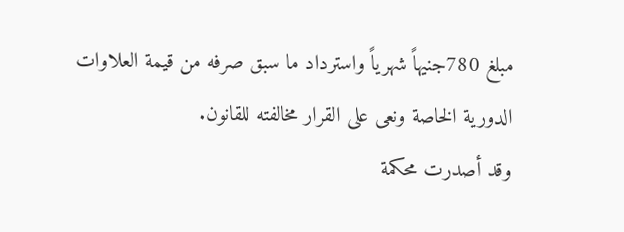مبلغ 780جنيهاً شهرياً واسترداد ما سبق صرفه من قيمة العلاوات الدورية الخاصة ونعى على القرار مخالفته للقانون.
وقد أصدرت محكمة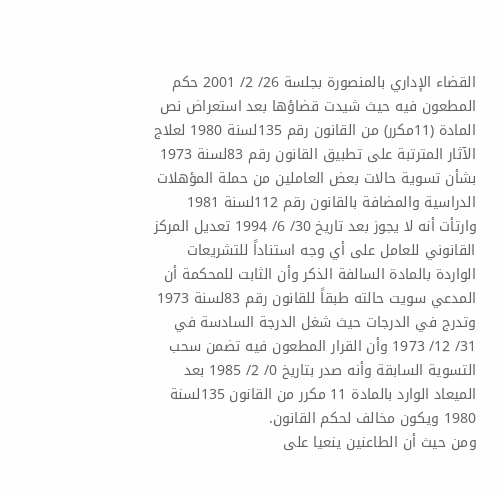القضاء الإداري بالمنصورة بجلسة 26/ 2/ 2001 حكم المطعون فيه حيث شيدت قضاؤها بعد استعراض نص المادة (11مكرر) من القانون رقم 135لسنة 1980 لعلاج الآثار المترتبة على تطبيق القانون رقم 83لسنة 1973 بشأن تسوية حالات بعض العاملين من حملة المؤهلات الدراسية والمضافة بالقانون رقم 112لسنة 1981 وارتأت أنه لا يجوز بعد تاريخ 30/ 6/ 1994 تعديل المركز القانوني للعامل على أي وجه استناداً للتشريعات الواردة بالمادة السالفة الذكر وأن الثابت للمحكمة أن المدعي سويت حالته طبقاً للقانون رقم 83لسنة 1973 وتدرج في الدرجات حيث شغل الدرجة السادسة في 31/ 12/ 1973 وأن القرار المطعون فيه تضمن سحب التسوية السابقة وأنه صدر بتاريخ 0/ 2/ 1985 بعد الميعاد الوارد بالمادة 11 مكرر من القانون 135لسنة 1980 ويكون مخالف لحكم القانون.
ومن حيث أن الطاعنين ينعيا على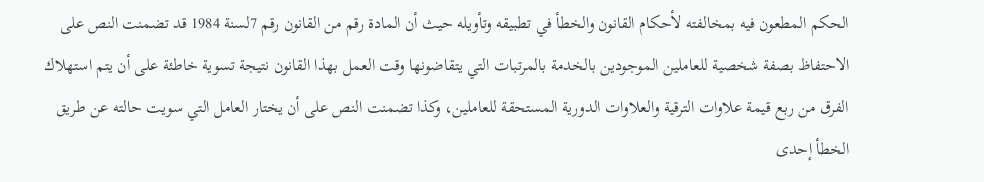الحكم المطعون فيه بمخالفته لأحكام القانون والخطأ في تطبيقه وتأويله حيث أن المادة رقم من القانون رقم 7لسنة 1984 قد تضمنت النص على الاحتفاظ بصفة شخصية للعاملين الموجودين بالخدمة بالمرتبات التي يتقاضونها وقت العمل بهذا القانون نتيجة تسوية خاطئة على أن يتم استهلاك الفرق من ربع قيمة علاوات الترقية والعلاوات الدورية المستحقة للعاملين، وكذا تضمنت النص على أن يختار العامل التي سويت حالته عن طريق الخطأ إحدى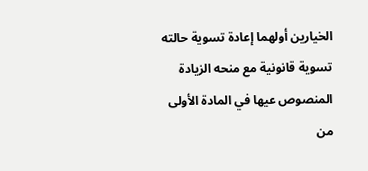الخيارين أولهما إعادة تسوية حالته تسوية قانونية مع منحه الزيادة المنصوص عيها في المادة الأولى من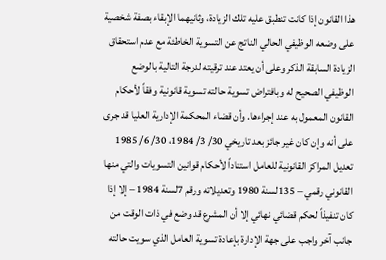هذا القانون إذا كانت تنطبق عليه تلك الزيادة، وثانيهما الإبقاء بصفة شخصية على وضعه الوظيفي الحالي الناتج عن التسوية الخاطئة مع عدم استحقاق الزيادة السابقة الذكر وعلى أن يعتد عند ترقيته لدرجة التالية بالوضع الوظيفي الصحيح له وبافتراض تسوية حالته تسوية قانونية وفقاً لأحكام القانون المعمول به عند إجراءها. وأن قضاء المحكمة الإدارية العليا قد جرى على أنه وإن كان غير جائز بعد تاريخي 30/ 3/ 1984، 30/ 6/ 1985 تعديل المراكز القانونية للعامل استناداً لأحكام قوانين التسويات والتي منها القانوني رقمي – 135لسنة 1980 وتعديلاته ورقم 7لسنة 1984 – إلا إذا كان تنفيذاً لحكم قضائي نهائي إلا أن المشرع قد وضع في ذات الوقت من جانب آخر واجب على جهة الإدارة بإعادة تسوية العامل الذي سويت حالته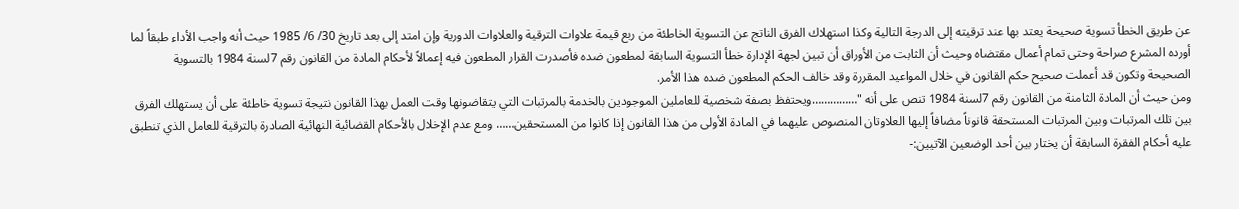عن طريق الخطأ تسوية صحيحة يعتد بها عند ترقيته إلى الدرجة التالية وكذا استهلاك الفرق الناتج عن التسوية الخاطئة من ربع قيمة علاوات الترقية والعلاوات الدورية وإن امتد إلى بعد تاريخ 30/ 6/ 1985 حيث أنه واجب الأداء طبقاً لما أورده المشرع صراحة وحتى تمام أعمال مقتضاه وحيث أن الثابت من الأوراق أن تبين لجهة الإدارة خطأ التسوية السابقة لمطعون ضده فأصدرت القرار المطعون فيه إعمالاً لأحكام المادة من القانون رقم 7لسنة 1984 بالتسوية الصحيحة وتكون قد أعملت صحيح حكم القانون في خلال المواعيد المقررة وقد خالف الحكم المطعون ضده هذا الأمر.
ومن حيث أن المادة الثامنة من القانون رقم 7لسنة 1984 تنص على أنه "……………ويحتفظ بصفة شخصية للعاملين الموجودين بالخدمة بالمرتبات التي يتقاضونها وقت العمل بهذا القانون نتيجة تسوية خاطئة على أن يستهلك الفرق بين تلك المرتبات وبين المرتبات المستحقة قانوناً مضافاً إليها العلاوتان المنصوص عليهما في المادة الأولى من هذا القانون إذا كانوا من المستحقين…… ومع عدم الإخلال بالأحكام القضائية النهائية الصادرة بالترقية للعامل الذي تنطبق عليه أحكام الفقرة السابقة أن يختار بين أحد الوضعين الآتيين:-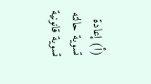(أ) إعادة تسوية حالته تسوية قانونية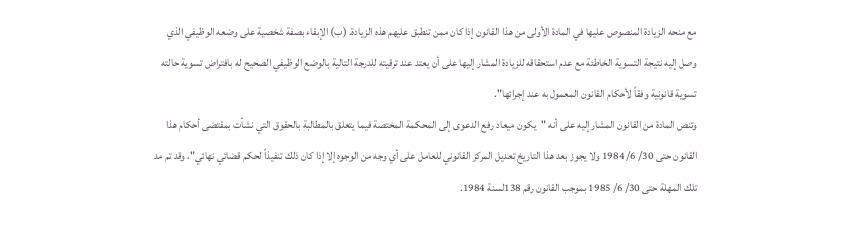مع منحه الزيادة المنصوص عليها في المادة الأولى من هذا القانون إذا كان ممن تنطبق عليهم هذه الزيادة. (ب) الإبقاء بصفة شخصية على وضعه الوظيفي الذي وصل إليه نتيجة التسوية الخاطئة مع عدم استحقاقه للزيادة المشار إليها على أن يعتد عند ترقيته للدرجة التالية بالوضع الوظيفي الصحيح له بافتراض تسوية حالته تسوية قانونية وفقاً لأحكام القانون المعمول به عند إجرائها".
وتنص المادة من القانون المشار إليه على أنه "يكون ميعاد رفع الدعوى إلى المحكمة المختصة فيما يتعلق بالمطالبة بالحقوق التي نشأت بمقتضى أحكام هذا القانون حتى 30/ 6/ 1984 ولا يجوز بعد هذا التاريخ تعديل المركز القانوني للعامل على أي وجه من الوجوه إلا إذا كان ذلك تنفيذاً لحكم قضائي نهائي"، وقد تم مد تلك المهلة حتى 30/ 6/ 1985 بموجب القانون رقم 138لسنة 1984.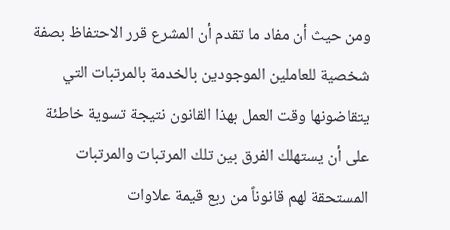ومن حيث أن مفاد ما تقدم أن المشرع قرر الاحتفاظ بصفة شخصية للعاملين الموجودين بالخدمة بالمرتبات التي يتقاضونها وقت العمل بهذا القانون نتيجة تسوية خاطئة على أن يستهلك الفرق بين تلك المرتبات والمرتبات المستحقة لهم قانوناً من ربع قيمة علاوات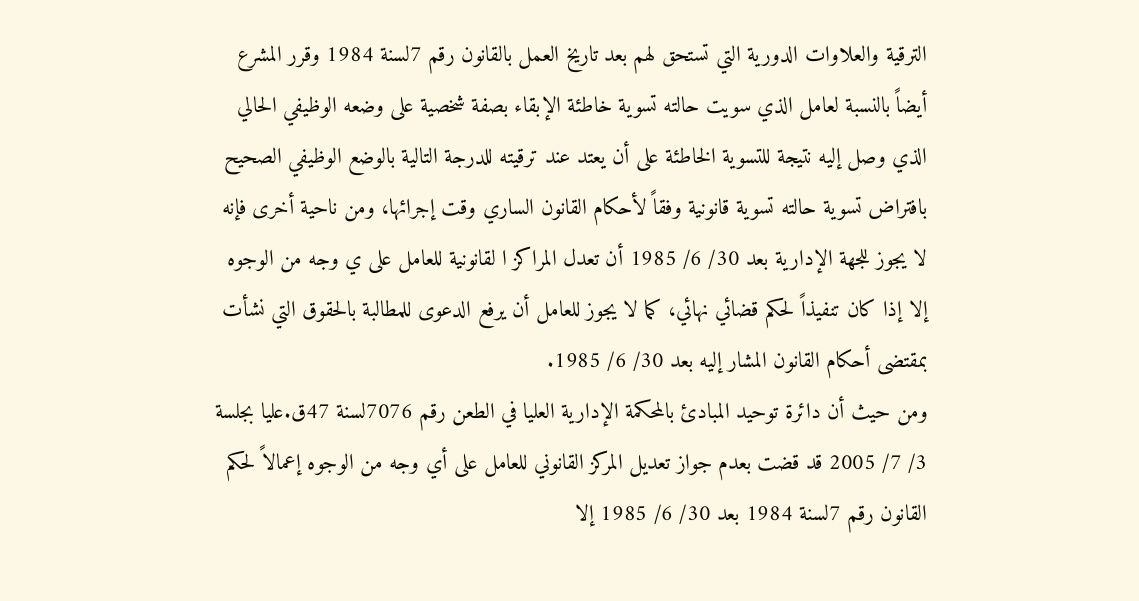الترقية والعلاوات الدورية التي تستحق لهم بعد تاريخ العمل بالقانون رقم 7لسنة 1984 وقرر المشرع أيضاً بالنسبة لعامل الذي سويت حالته تسوية خاطئة الإبقاء بصفة شخصية على وضعه الوظيفي الحالي الذي وصل إليه نتيجة للتسوية الخاطئة على أن يعتد عند ترقيته للدرجة التالية بالوضع الوظيفي الصحيح بافتراض تسوية حالته تسوية قانونية وفقاً لأحكام القانون الساري وقت إجرائها، ومن ناحية أخرى فإنه لا يجوز للجهة الإدارية بعد 30/ 6/ 1985 أن تعدل المراكز ا لقانونية للعامل على ي وجه من الوجوه إلا إذا كان تنفيذاً لحكم قضائي نهائي، كما لا يجوز للعامل أن يرفع الدعوى للمطالبة بالحقوق التي نشأت بمقتضى أحكام القانون المشار إليه بعد 30/ 6/ 1985.
ومن حيث أن دائرة توحيد المبادئ بالمحكمة الإدارية العليا في الطعن رقم 7076لسنة 47ق.عليا بجلسة 3/ 7/ 2005 قد قضت بعدم جواز تعديل المركز القانوني للعامل على أي وجه من الوجوه إعمالاً لحكم القانون رقم 7لسنة 1984 بعد 30/ 6/ 1985 إلا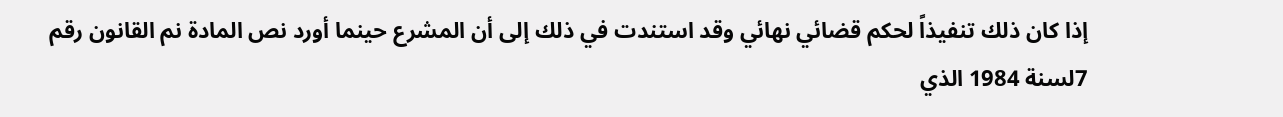إذا كان ذلك تنفيذاً لحكم قضائي نهائي وقد استندت في ذلك إلى أن المشرع حينما أورد نص المادة نم القانون رقم 7لسنة 1984 الذي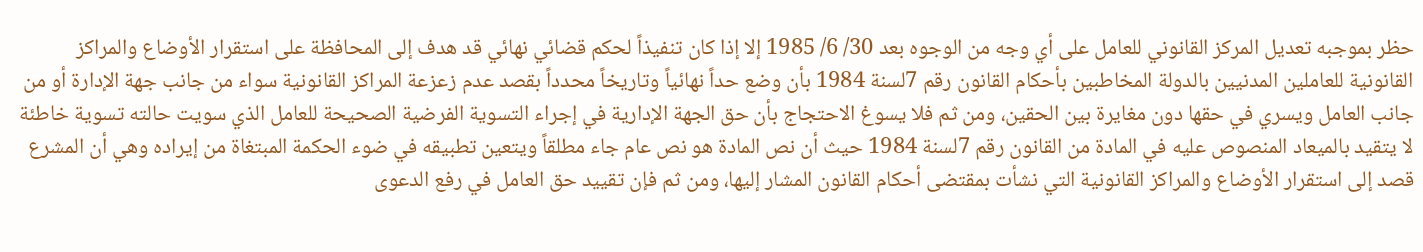حظر بموجبه تعديل المركز القانوني للعامل على أي وجه من الوجوه بعد 30/ 6/ 1985 إلا إذا كان تنفيذاً لحكم قضائي نهائي قد هدف إلى المحافظة على استقرار الأوضاع والمراكز القانونية للعاملين المدنيين بالدولة المخاطبين بأحكام القانون رقم 7لسنة 1984 بأن وضع حداً نهائياً وتاريخاً محدداً بقصد عدم زعزعة المراكز القانونية سواء من جانب جهة الإدارة أو من جانب العامل ويسري في حقها دون مغايرة بين الحقين، ومن ثم فلا يسوغ الاحتجاج بأن حق الجهة الإدارية في إجراء التسوية الفرضية الصحيحة للعامل الذي سويت حالته تسوية خاطئة لا يتقيد بالميعاد المنصوص عليه في المادة من القانون رقم 7لسنة 1984 حيث أن نص المادة هو نص عام جاء مطلقاً ويتعين تطبيقه في ضوء الحكمة المبتغاة من إيراده وهي أن المشرع قصد إلى استقرار الأوضاع والمراكز القانونية التي نشأت بمقتضى أحكام القانون المشار إليها، ومن ثم فإن تقييد حق العامل في رفع الدعوى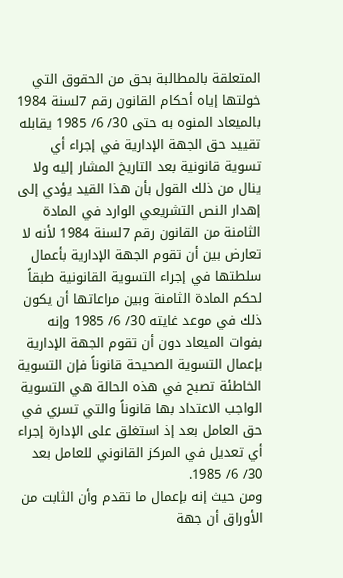المتعلقة بالمطالبة بحق من الحقوق التي خولتها إياه أحكام القانون رقم 7لسنة 1984 بالميعاد المنوه به حتى 30/ 6/ 1985 يقابله تقييد حق الجهة الإدارية في إجراء أي تسوية قانونية بعد التاريخ المشار إليه ولا ينال من ذلك القول بأن هذا القيد يؤدي إلى إهدار النص التشريعي الوارد في المادة الثامنة من القانون رقم 7لسنة 1984 لأنه لا تعارض بين أن تقوم الجهة الإدارية بأعمال سلطتها في إجراء التسوية القانونية طبقاً لحكم المادة الثامنة وبين مراعاتها أن يكون ذلك في موعد غايته 30/ 6/ 1985 وإنه بفوات الميعاد دون أن تقوم الجهة الإدارية بإعمال التسوية الصحيحة قانوناً فإن التسوية الخاطئة تصبح في هذه الحالة هي التسوية الواجب الاعتداد بها قانوناً والتي تسري في حق العامل بعد إذ استغلق على الإدارة إجراء أي تعديل في المركز القانوني للعامل بعد 30/ 6/ 1985.
ومن حيث إنه بإعمال ما تقدم وأن الثابت من الأوراق أن جهة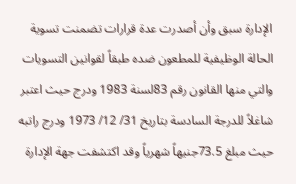الإدارة سبق وأن أصدرت عدة قرارات تضمنت تسوية الحالة الوظيفية للمطعون ضده طبقاً لقوانين التسويات والتي منها القانون رقم 83لسنة 1983 ودرج حيث اعتبر شاغلاً للدرجة السادسة بتاريخ 31/ 12/ 1973 ودرج راتبه حيث مبلغ 73.5جنيهاً شهرياً وقد اكتشفت جهة الإدارة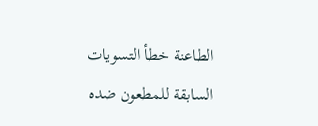الطاعنة خطأ التسويات السابقة للمطعون ضده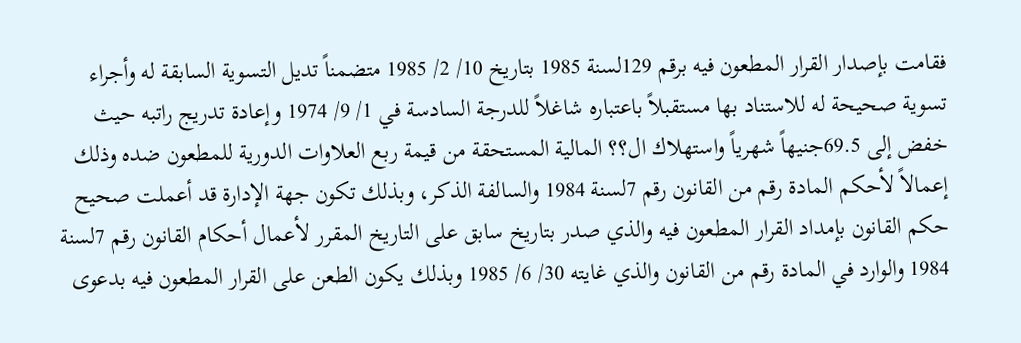فقامت بإصدار القرار المطعون فيه برقم 129لسنة 1985 بتاريخ 10/ 2/ 1985 متضمناً تديل التسوية السابقة له وأجراء تسوية صحيحة له للاستناد بها مستقبلاً باعتباره شاغلاً للدرجة السادسة في 1/ 9/ 1974 وإعادة تدريج راتبه حيث خفض إلى 69.5جنيهاً شهرياً واستهلاك ال؟؟ المالية المستحقة من قيمة ربع العلاوات الدورية للمطعون ضده وذلك إعمالاً لأحكم المادة رقم من القانون رقم 7لسنة 1984 والسالفة الذكر، وبذلك تكون جهة الإدارة قد أعملت صحيح حكم القانون بإمداد القرار المطعون فيه والذي صدر بتاريخ سابق على التاريخ المقرر لأعمال أحكام القانون رقم 7لسنة 1984 والوارد في المادة رقم من القانون والذي غايته 30/ 6/ 1985 وبذلك يكون الطعن على القرار المطعون فيه بدعوى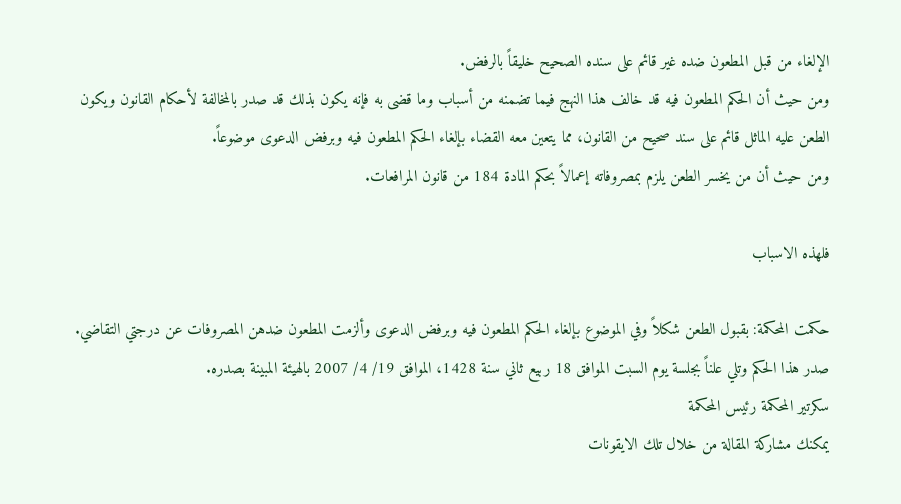الإلغاء من قبل المطعون ضده غير قائم على سنده الصحيح خليقاً بالرفض.
ومن حيث أن الحكم المطعون فيه قد خالف هذا النهج فيما تضمنه من أسباب وما قضى به فإنه يكون بذلك قد صدر بالمخالفة لأحكام القانون ويكون الطعن عليه الماثل قائم على سند صحيح من القانون، مما يتعين معه القضاء بإلغاء الحكم المطعون فيه وبرفض الدعوى موضوعاً.
ومن حيث أن من يخسر الطعن يلزم بمصروفاته إعمالاً بحكم المادة 184 من قانون المرافعات.

فلهذه الاسباب

حكمت المحكمة: بقبول الطعن شكلاً وفي الموضوع بإلغاء الحكم المطعون فيه وبرفض الدعوى وألزمت المطعون ضدهن المصروفات عن درجتي التقاضي.
صدر هذا الحكم وتلي علناً بجلسة يوم السبت الموافق 18 ربيع ثاني سنة 1428، الموافق 19/ 4/ 2007 بالهيئة المبينة بصدره.
سكرتير المحكمة رئيس المحكمة
يمكنك مشاركة المقالة من خلال تلك الايقونات